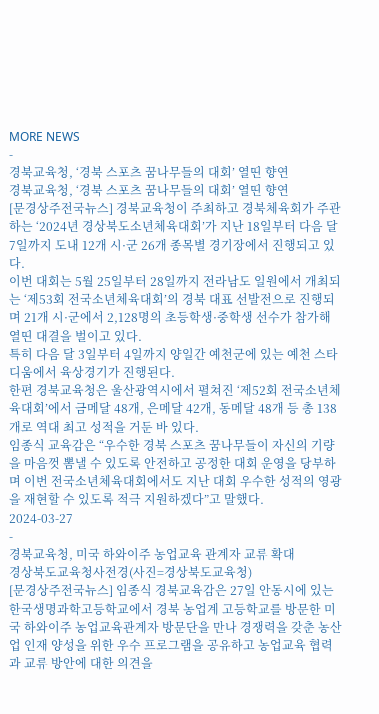MORE NEWS
-
경북교육청, ‘경북 스포츠 꿈나무들의 대회’ 열띤 향연
경북교육청, ‘경북 스포츠 꿈나무들의 대회’ 열띤 향연
[문경상주전국뉴스] 경북교육청이 주최하고 경북체육회가 주관하는 ‘2024년 경상북도소년체육대회’가 지난 18일부터 다음 달 7일까지 도내 12개 시·군 26개 종목별 경기장에서 진행되고 있다.
이번 대회는 5월 25일부터 28일까지 전라남도 일원에서 개최되는 ‘제53회 전국소년체육대회’의 경북 대표 선발전으로 진행되며 21개 시·군에서 2,128명의 초등학생·중학생 선수가 참가해 열띤 대결을 벌이고 있다.
특히 다음 달 3일부터 4일까지 양일간 예천군에 있는 예천 스타디움에서 육상경기가 진행된다.
한편 경북교육청은 울산광역시에서 펼쳐진 ‘제52회 전국소년체육대회’에서 금메달 48개, 은메달 42개, 동메달 48개 등 총 138개로 역대 최고 성적을 거둔 바 있다.
임종식 교육감은 “우수한 경북 스포츠 꿈나무들이 자신의 기량을 마음껏 뽐낼 수 있도록 안전하고 공정한 대회 운영을 당부하며 이번 전국소년체육대회에서도 지난 대회 우수한 성적의 영광을 재현할 수 있도록 적극 지원하겠다”고 말했다.
2024-03-27
-
경북교육청, 미국 하와이주 농업교육 관계자 교류 확대
경상북도교육청사전경(사진=경상북도교육청)
[문경상주전국뉴스] 임종식 경북교육감은 27일 안동시에 있는 한국생명과학고등학교에서 경북 농업계 고등학교를 방문한 미국 하와이주 농업교육관계자 방문단을 만나 경쟁력을 갖춘 농산업 인재 양성을 위한 우수 프로그램을 공유하고 농업교육 협력과 교류 방안에 대한 의견을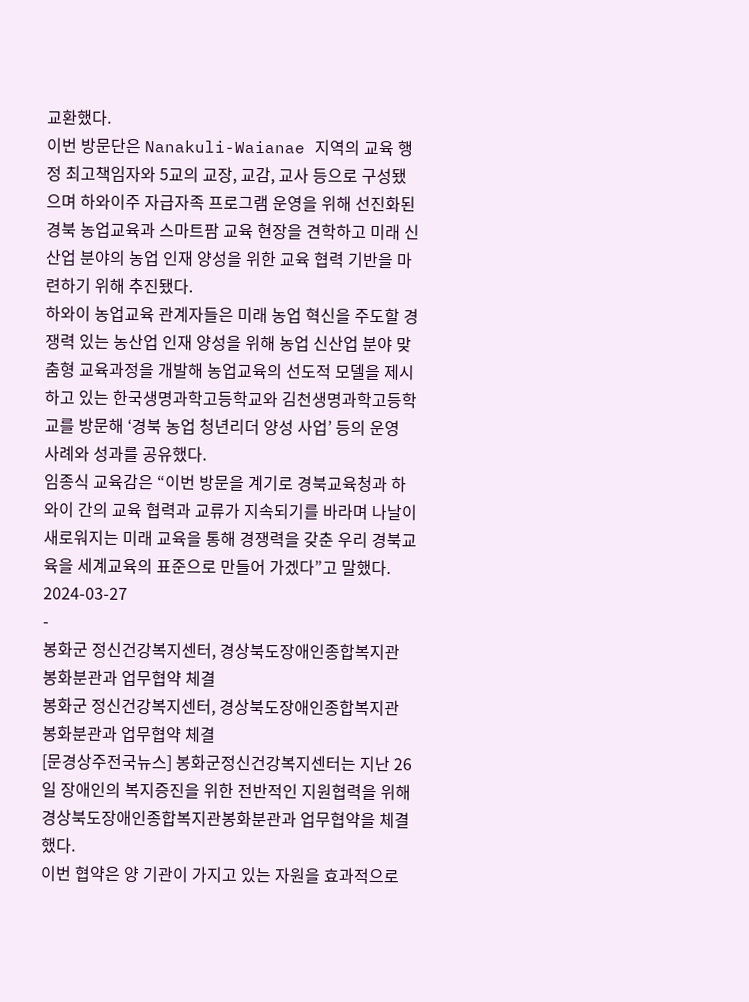교환했다.
이번 방문단은 Nanakuli-Waianae 지역의 교육 행정 최고책임자와 5교의 교장, 교감, 교사 등으로 구성됐으며 하와이주 자급자족 프로그램 운영을 위해 선진화된 경북 농업교육과 스마트팜 교육 현장을 견학하고 미래 신산업 분야의 농업 인재 양성을 위한 교육 협력 기반을 마련하기 위해 추진됐다.
하와이 농업교육 관계자들은 미래 농업 혁신을 주도할 경쟁력 있는 농산업 인재 양성을 위해 농업 신산업 분야 맞춤형 교육과정을 개발해 농업교육의 선도적 모델을 제시하고 있는 한국생명과학고등학교와 김천생명과학고등학교를 방문해 ‘경북 농업 청년리더 양성 사업’ 등의 운영 사례와 성과를 공유했다.
임종식 교육감은 “이번 방문을 계기로 경북교육청과 하와이 간의 교육 협력과 교류가 지속되기를 바라며 나날이 새로워지는 미래 교육을 통해 경쟁력을 갖춘 우리 경북교육을 세계교육의 표준으로 만들어 가겠다”고 말했다.
2024-03-27
-
봉화군 정신건강복지센터, 경상북도장애인종합복지관 봉화분관과 업무협약 체결
봉화군 정신건강복지센터, 경상북도장애인종합복지관 봉화분관과 업무협약 체결
[문경상주전국뉴스] 봉화군정신건강복지센터는 지난 26일 장애인의 복지증진을 위한 전반적인 지원협력을 위해 경상북도장애인종합복지관봉화분관과 업무협약을 체결했다.
이번 협약은 양 기관이 가지고 있는 자원을 효과적으로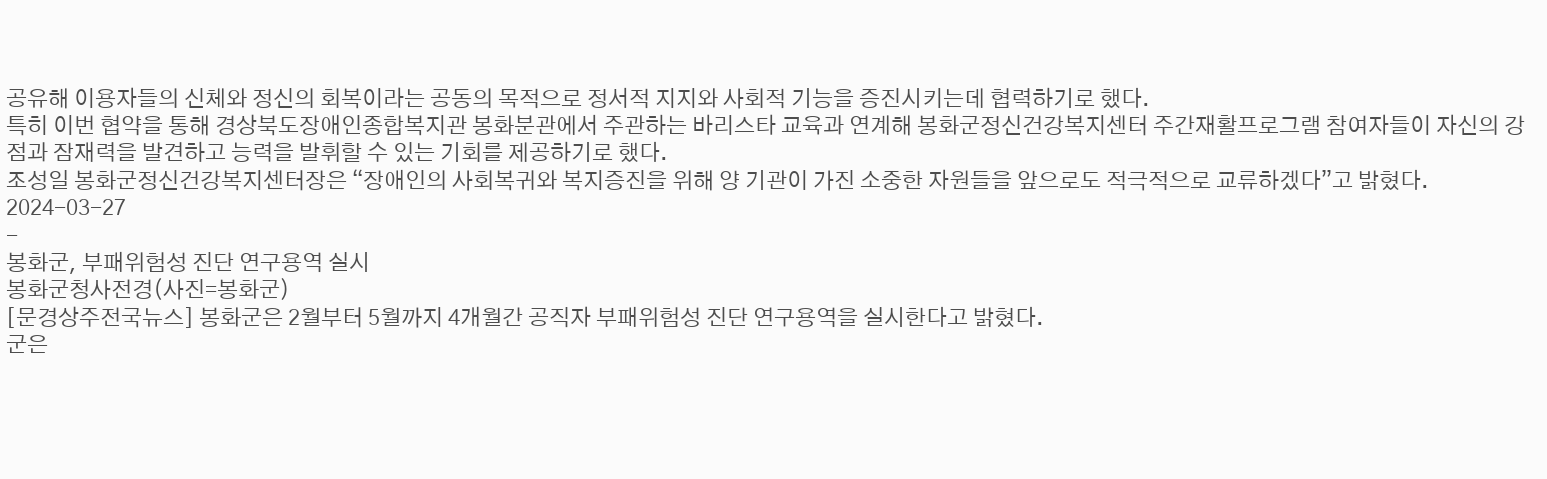공유해 이용자들의 신체와 정신의 회복이라는 공동의 목적으로 정서적 지지와 사회적 기능을 증진시키는데 협력하기로 했다.
특히 이번 협약을 통해 경상북도장애인종합복지관 봉화분관에서 주관하는 바리스타 교육과 연계해 봉화군정신건강복지센터 주간재활프로그램 참여자들이 자신의 강점과 잠재력을 발견하고 능력을 발휘할 수 있는 기회를 제공하기로 했다.
조성일 봉화군정신건강복지센터장은 “장애인의 사회복귀와 복지증진을 위해 양 기관이 가진 소중한 자원들을 앞으로도 적극적으로 교류하겠다”고 밝혔다.
2024-03-27
-
봉화군, 부패위험성 진단 연구용역 실시
봉화군청사전경(사진=봉화군)
[문경상주전국뉴스] 봉화군은 2월부터 5월까지 4개월간 공직자 부패위험성 진단 연구용역을 실시한다고 밝혔다.
군은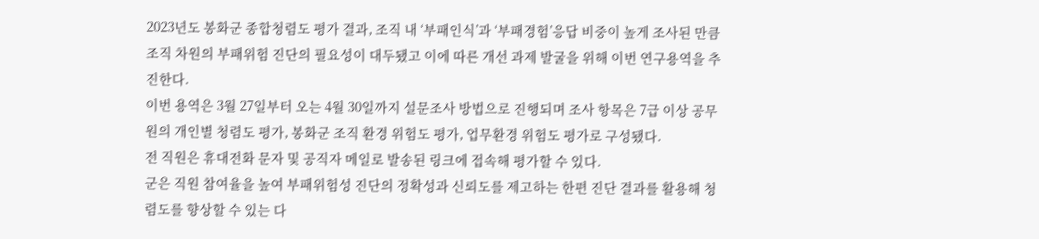2023년도 봉화군 종합청렴도 평가 결과, 조직 내 ‘부패인식’과 ‘부패경험’응답 비중이 높게 조사된 만큼 조직 차원의 부패위험 진단의 필요성이 대두됐고 이에 따른 개선 과제 발굴을 위해 이번 연구용역을 추진한다.
이번 용역은 3월 27일부터 오는 4월 30일까지 설문조사 방법으로 진행되며 조사 항목은 7급 이상 공무원의 개인별 청렴도 평가, 봉화군 조직 환경 위험도 평가, 업무환경 위험도 평가로 구성됐다.
전 직원은 휴대전화 문자 및 공직자 메일로 발송된 링크에 접속해 평가할 수 있다.
군은 직원 참여율을 높여 부패위험성 진단의 정확성과 신뢰도를 제고하는 한편 진단 결과를 활용해 청렴도를 향상할 수 있는 다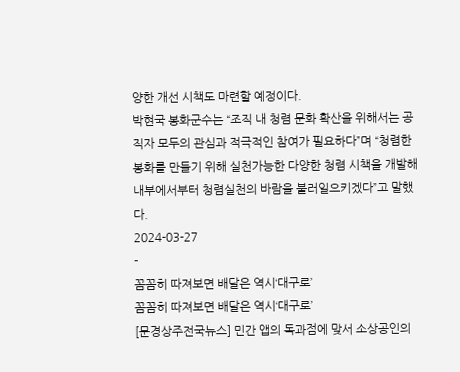양한 개선 시책도 마련할 예정이다.
박현국 봉화군수는 “조직 내 청렴 문화 확산을 위해서는 공직자 모두의 관심과 적극적인 참여가 필요하다”며 “청렴한 봉화를 만들기 위해 실천가능한 다양한 청렴 시책을 개발해 내부에서부터 청렴실천의 바람을 불러일으키겠다”고 말했다.
2024-03-27
-
꼼꼼히 따져보면 배달은 역시‘대구로’
꼼꼼히 따져보면 배달은 역시‘대구로’
[문경상주전국뉴스] 민간 앱의 독과점에 맞서 소상공인의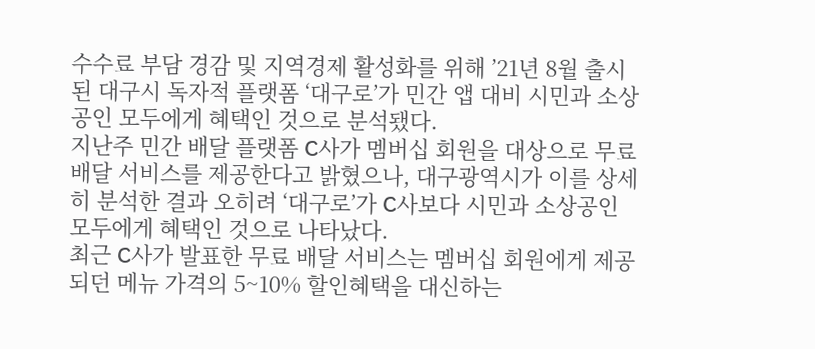수수료 부담 경감 및 지역경제 활성화를 위해 ’21년 8월 출시된 대구시 독자적 플랫폼 ‘대구로’가 민간 앱 대비 시민과 소상공인 모두에게 혜택인 것으로 분석됐다.
지난주 민간 배달 플랫폼 C사가 멤버십 회원을 대상으로 무료 배달 서비스를 제공한다고 밝혔으나, 대구광역시가 이를 상세히 분석한 결과 오히려 ‘대구로’가 C사보다 시민과 소상공인 모두에게 혜택인 것으로 나타났다.
최근 C사가 발표한 무료 배달 서비스는 멤버십 회원에게 제공되던 메뉴 가격의 5~10% 할인혜택을 대신하는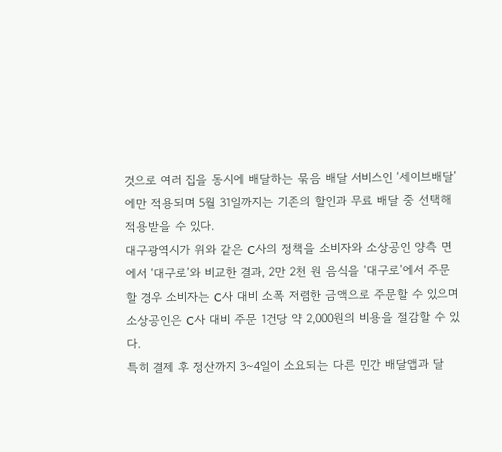것으로 여러 집을 동시에 배달하는 묶음 배달 서비스인 ‘세이브배달’에만 적용되며 5월 31일까지는 기존의 할인과 무료 배달 중 선택해 적용받을 수 있다.
대구광역시가 위와 같은 C사의 정책을 소비자와 소상공인 양측 면에서 ‘대구로’와 비교한 결과, 2만 2천 원 음식을 ‘대구로’에서 주문할 경우 소비자는 C사 대비 소폭 저렴한 금액으로 주문할 수 있으며 소상공인은 C사 대비 주문 1건당 약 2,000원의 비용을 절감할 수 있다.
특히 결제 후 정산까지 3~4일이 소요되는 다른 민간 배달앱과 달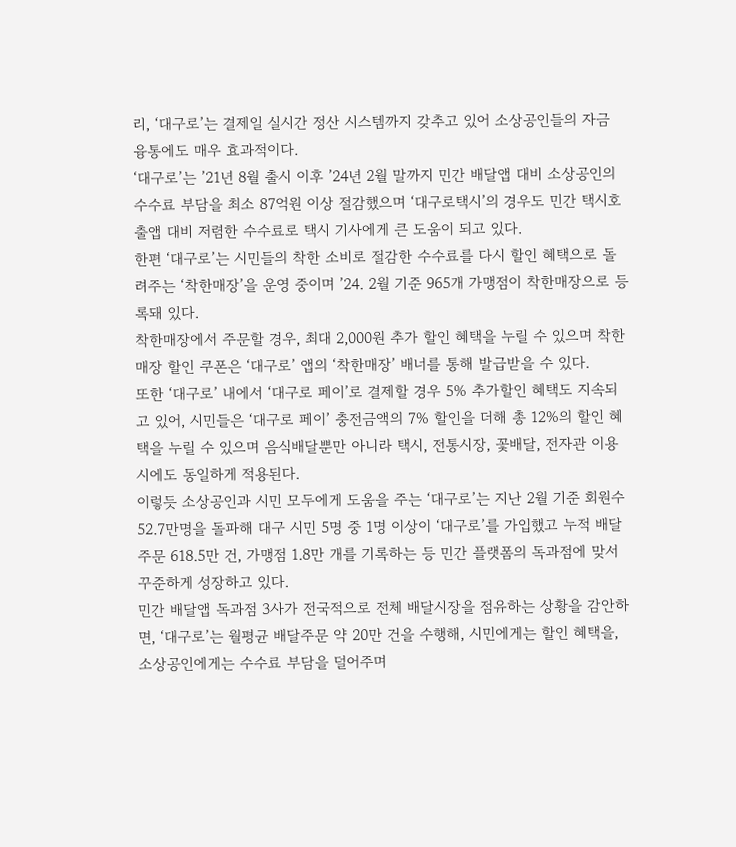리, ‘대구로’는 결제일 실시간 정산 시스템까지 갖추고 있어 소상공인들의 자금 융통에도 매우 효과적이다.
‘대구로’는 ’21년 8월 출시 이후 ’24년 2월 말까지 민간 배달앱 대비 소상공인의 수수료 부담을 최소 87억원 이상 절감했으며 ‘대구로택시’의 경우도 민간 택시호출앱 대비 저렴한 수수료로 택시 기사에게 큰 도움이 되고 있다.
한편 ‘대구로’는 시민들의 착한 소비로 절감한 수수료를 다시 할인 혜택으로 돌려주는 ‘착한매장’을 운영 중이며 ’24. 2월 기준 965개 가맹점이 착한매장으로 등록돼 있다.
착한매장에서 주문할 경우, 최대 2,000원 추가 할인 혜택을 누릴 수 있으며 착한매장 할인 쿠폰은 ‘대구로’ 앱의 ‘착한매장’ 배너를 통해 발급받을 수 있다.
또한 ‘대구로’ 내에서 ‘대구로 페이’로 결제할 경우 5% 추가할인 혜택도 지속되고 있어, 시민들은 ‘대구로 페이’ 충전금액의 7% 할인을 더해 총 12%의 할인 혜택을 누릴 수 있으며 음식배달뿐만 아니라 택시, 전통시장, 꽃배달, 전자관 이용 시에도 동일하게 적용된다.
이렇듯 소상공인과 시민 모두에게 도움을 주는 ‘대구로’는 지난 2월 기준 회원수 52.7만명을 돌파해 대구 시민 5명 중 1명 이상이 ‘대구로’를 가입했고 누적 배달주문 618.5만 건, 가맹점 1.8만 개를 기록하는 등 민간 플랫폼의 독과점에 맞서 꾸준하게 성장하고 있다.
민간 배달앱 독과점 3사가 전국적으로 전체 배달시장을 점유하는 상황을 감안하면, ‘대구로’는 월평균 배달주문 약 20만 건을 수행해, 시민에게는 할인 혜택을, 소상공인에게는 수수료 부담을 덜어주며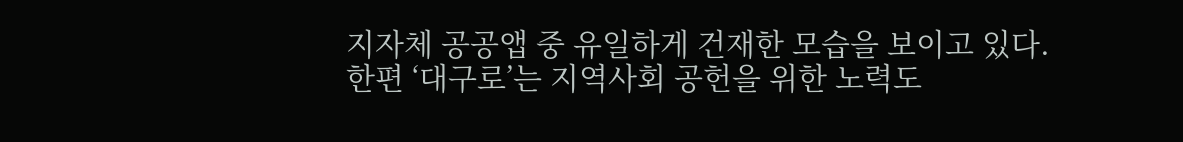지자체 공공앱 중 유일하게 건재한 모습을 보이고 있다.
한편 ‘대구로’는 지역사회 공헌을 위한 노력도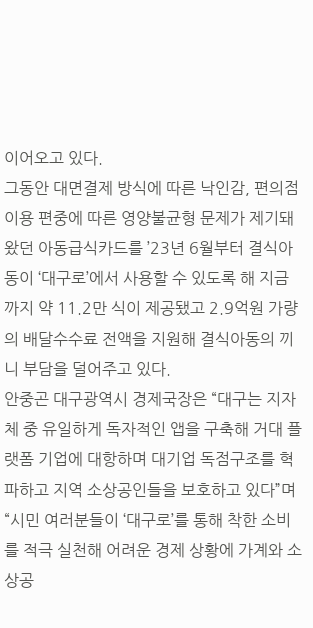이어오고 있다.
그동안 대면결제 방식에 따른 낙인감, 편의점 이용 편중에 따른 영양불균형 문제가 제기돼 왔던 아동급식카드를 ’23년 6월부터 결식아동이 ‘대구로’에서 사용할 수 있도록 해 지금까지 약 11.2만 식이 제공됐고 2.9억원 가량의 배달수수료 전액을 지원해 결식아동의 끼니 부담을 덜어주고 있다.
안중곤 대구광역시 경제국장은 “대구는 지자체 중 유일하게 독자적인 앱을 구축해 거대 플랫폼 기업에 대항하며 대기업 독점구조를 혁파하고 지역 소상공인들을 보호하고 있다”며 “시민 여러분들이 ‘대구로’를 통해 착한 소비를 적극 실천해 어려운 경제 상황에 가계와 소상공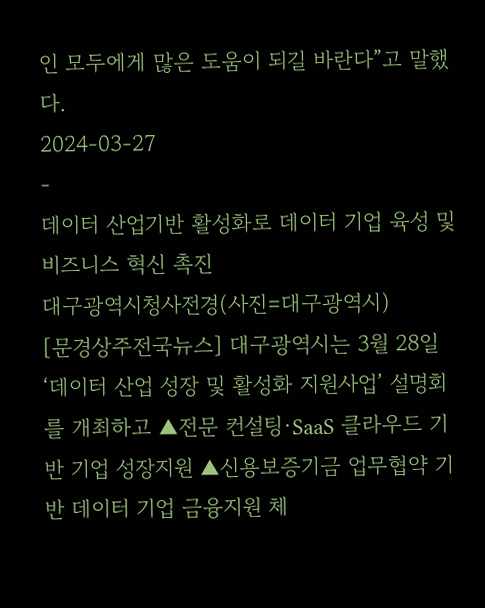인 모두에게 많은 도움이 되길 바란다”고 말했다.
2024-03-27
-
데이터 산업기반 활성화로 데이터 기업 육성 및 비즈니스 혁신 촉진
대구광역시청사전경(사진=대구광역시)
[문경상주전국뉴스] 대구광역시는 3월 28일 ‘데이터 산업 성장 및 활성화 지원사업’ 설명회를 개최하고 ▲전문 컨설팅·SaaS 클라우드 기반 기업 성장지원 ▲신용보증기금 업무협약 기반 데이터 기업 금융지원 체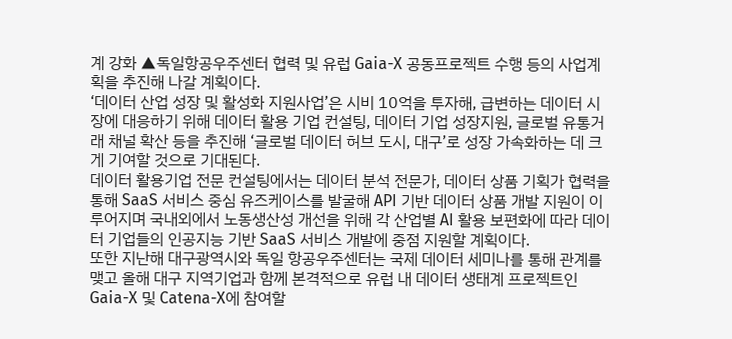계 강화 ▲독일항공우주센터 협력 및 유럽 Gaia-X 공동프로젝트 수행 등의 사업계획을 추진해 나갈 계획이다.
‘데이터 산업 성장 및 활성화 지원사업’은 시비 10억을 투자해, 급변하는 데이터 시장에 대응하기 위해 데이터 활용 기업 컨설팅, 데이터 기업 성장지원, 글로벌 유통거래 채널 확산 등을 추진해 ‘글로벌 데이터 허브 도시, 대구’로 성장 가속화하는 데 크게 기여할 것으로 기대된다.
데이터 활용기업 전문 컨설팅에서는 데이터 분석 전문가, 데이터 상품 기획가 협력을 통해 SaaS 서비스 중심 유즈케이스를 발굴해 API 기반 데이터 상품 개발 지원이 이루어지며 국내외에서 노동생산성 개선을 위해 각 산업별 AI 활용 보편화에 따라 데이터 기업들의 인공지능 기반 SaaS 서비스 개발에 중점 지원할 계획이다.
또한 지난해 대구광역시와 독일 항공우주센터는 국제 데이터 세미나를 통해 관계를 맺고 올해 대구 지역기업과 함께 본격적으로 유럽 내 데이터 생태계 프로젝트인 Gaia-X 및 Catena-X에 참여할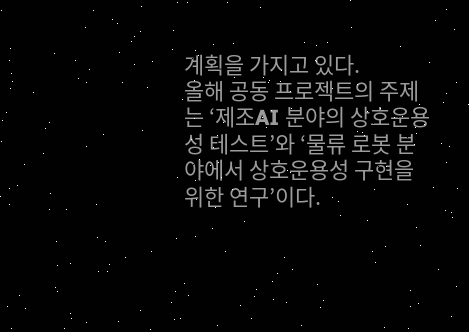계획을 가지고 있다.
올해 공동 프로젝트의 주제는 ‘제조AI 분야의 상호운용성 테스트’와 ‘물류 로봇 분야에서 상호운용성 구현을 위한 연구’이다.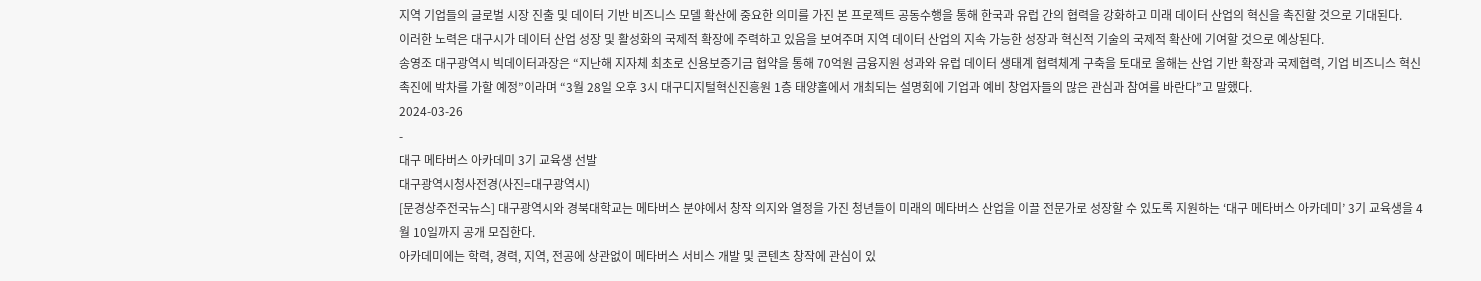지역 기업들의 글로벌 시장 진출 및 데이터 기반 비즈니스 모델 확산에 중요한 의미를 가진 본 프로젝트 공동수행을 통해 한국과 유럽 간의 협력을 강화하고 미래 데이터 산업의 혁신을 촉진할 것으로 기대된다.
이러한 노력은 대구시가 데이터 산업 성장 및 활성화의 국제적 확장에 주력하고 있음을 보여주며 지역 데이터 산업의 지속 가능한 성장과 혁신적 기술의 국제적 확산에 기여할 것으로 예상된다.
송영조 대구광역시 빅데이터과장은 “지난해 지자체 최초로 신용보증기금 협약을 통해 70억원 금융지원 성과와 유럽 데이터 생태계 협력체계 구축을 토대로 올해는 산업 기반 확장과 국제협력, 기업 비즈니스 혁신 촉진에 박차를 가할 예정”이라며 “3월 28일 오후 3시 대구디지털혁신진흥원 1층 태양홀에서 개최되는 설명회에 기업과 예비 창업자들의 많은 관심과 참여를 바란다”고 말했다.
2024-03-26
-
대구 메타버스 아카데미 3기 교육생 선발
대구광역시청사전경(사진=대구광역시)
[문경상주전국뉴스] 대구광역시와 경북대학교는 메타버스 분야에서 창작 의지와 열정을 가진 청년들이 미래의 메타버스 산업을 이끌 전문가로 성장할 수 있도록 지원하는 ‘대구 메타버스 아카데미’ 3기 교육생을 4월 10일까지 공개 모집한다.
아카데미에는 학력, 경력, 지역, 전공에 상관없이 메타버스 서비스 개발 및 콘텐츠 창작에 관심이 있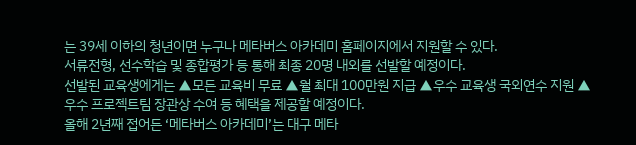는 39세 이하의 청년이면 누구나 메타버스 아카데미 홈페이지에서 지원할 수 있다.
서류전형, 선수학습 및 종합평가 등 통해 최종 20명 내외를 선발할 예정이다.
선발된 교육생에게는 ▲모든 교육비 무료 ▲월 최대 100만원 지급 ▲우수 교육생 국외연수 지원 ▲우수 프로젝트팀 장관상 수여 등 혜택을 제공할 예정이다.
올해 2년째 접어든 ‘메타버스 아카데미’는 대구 메타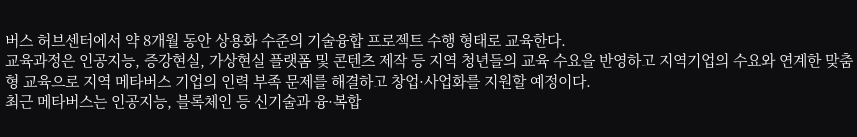버스 허브센터에서 약 8개월 동안 상용화 수준의 기술융합 프로젝트 수행 형태로 교육한다.
교육과정은 인공지능, 증강현실, 가상현실 플랫폼 및 콘텐츠 제작 등 지역 청년들의 교육 수요을 반영하고 지역기업의 수요와 연계한 맞춤형 교육으로 지역 메타버스 기업의 인력 부족 문제를 해결하고 창업·사업화를 지원할 예정이다.
최근 메타버스는 인공지능, 블록체인 등 신기술과 융·복합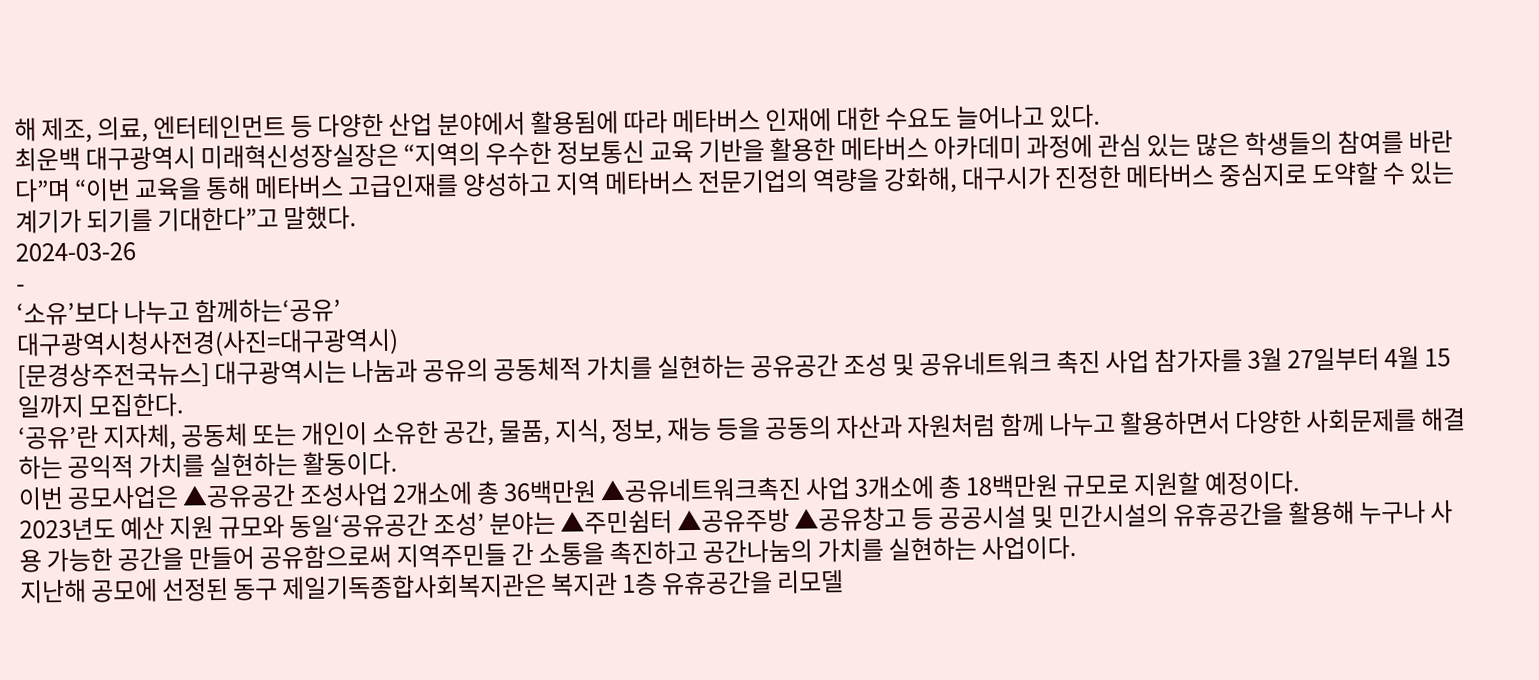해 제조, 의료, 엔터테인먼트 등 다양한 산업 분야에서 활용됨에 따라 메타버스 인재에 대한 수요도 늘어나고 있다.
최운백 대구광역시 미래혁신성장실장은 “지역의 우수한 정보통신 교육 기반을 활용한 메타버스 아카데미 과정에 관심 있는 많은 학생들의 참여를 바란다”며 “이번 교육을 통해 메타버스 고급인재를 양성하고 지역 메타버스 전문기업의 역량을 강화해, 대구시가 진정한 메타버스 중심지로 도약할 수 있는 계기가 되기를 기대한다”고 말했다.
2024-03-26
-
‘소유’보다 나누고 함께하는‘공유’
대구광역시청사전경(사진=대구광역시)
[문경상주전국뉴스] 대구광역시는 나눔과 공유의 공동체적 가치를 실현하는 공유공간 조성 및 공유네트워크 촉진 사업 참가자를 3월 27일부터 4월 15일까지 모집한다.
‘공유’란 지자체, 공동체 또는 개인이 소유한 공간, 물품, 지식, 정보, 재능 등을 공동의 자산과 자원처럼 함께 나누고 활용하면서 다양한 사회문제를 해결하는 공익적 가치를 실현하는 활동이다.
이번 공모사업은 ▲공유공간 조성사업 2개소에 총 36백만원 ▲공유네트워크촉진 사업 3개소에 총 18백만원 규모로 지원할 예정이다.
2023년도 예산 지원 규모와 동일‘공유공간 조성’ 분야는 ▲주민쉼터 ▲공유주방 ▲공유창고 등 공공시설 및 민간시설의 유휴공간을 활용해 누구나 사용 가능한 공간을 만들어 공유함으로써 지역주민들 간 소통을 촉진하고 공간나눔의 가치를 실현하는 사업이다.
지난해 공모에 선정된 동구 제일기독종합사회복지관은 복지관 1층 유휴공간을 리모델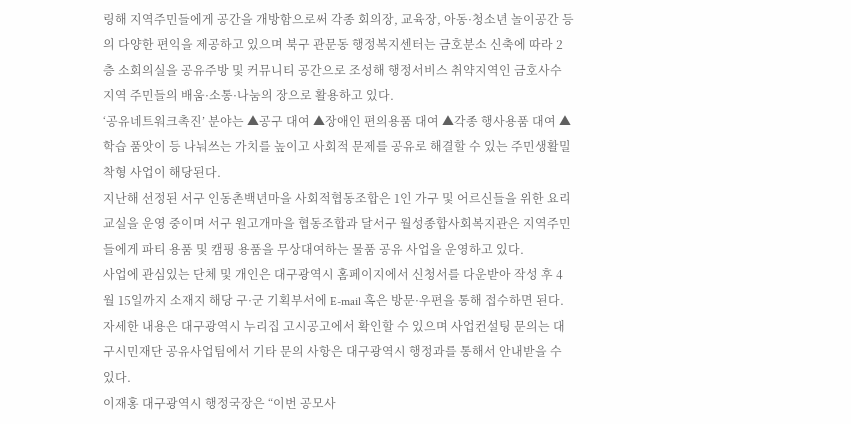링해 지역주민들에게 공간을 개방함으로써 각종 회의장, 교육장, 아동·청소년 놀이공간 등의 다양한 편익을 제공하고 있으며 북구 관문동 행정복지센터는 금호분소 신축에 따라 2층 소회의실을 공유주방 및 커뮤니티 공간으로 조성해 행정서비스 취약지역인 금호사수 지역 주민들의 배움·소통·나눔의 장으로 활용하고 있다.
‘공유네트워크촉진’ 분야는 ▲공구 대여 ▲장애인 편의용품 대여 ▲각종 행사용품 대여 ▲학습 품앗이 등 나눠쓰는 가치를 높이고 사회적 문제를 공유로 해결할 수 있는 주민생활밀착형 사업이 해당된다.
지난해 선정된 서구 인동촌백년마을 사회적협동조합은 1인 가구 및 어르신들을 위한 요리교실을 운영 중이며 서구 원고개마을 협동조합과 달서구 월성종합사회복지관은 지역주민들에게 파티 용품 및 캠핑 용품을 무상대여하는 물품 공유 사업을 운영하고 있다.
사업에 관심있는 단체 및 개인은 대구광역시 홈페이지에서 신청서를 다운받아 작성 후 4월 15일까지 소재지 해당 구·군 기획부서에 E-mail 혹은 방문·우편을 통해 접수하면 된다.
자세한 내용은 대구광역시 누리집 고시공고에서 확인할 수 있으며 사업컨설팅 문의는 대구시민재단 공유사업팀에서 기타 문의 사항은 대구광역시 행정과를 통해서 안내받을 수 있다.
이재홍 대구광역시 행정국장은 “이번 공모사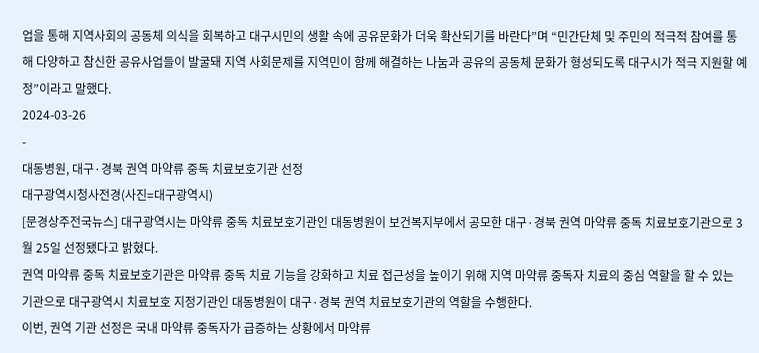업을 통해 지역사회의 공동체 의식을 회복하고 대구시민의 생활 속에 공유문화가 더욱 확산되기를 바란다”며 “민간단체 및 주민의 적극적 참여를 통해 다양하고 참신한 공유사업들이 발굴돼 지역 사회문제를 지역민이 함께 해결하는 나눔과 공유의 공동체 문화가 형성되도록 대구시가 적극 지원할 예정”이라고 말했다.
2024-03-26
-
대동병원, 대구·경북 권역 마약류 중독 치료보호기관 선정
대구광역시청사전경(사진=대구광역시)
[문경상주전국뉴스] 대구광역시는 마약류 중독 치료보호기관인 대동병원이 보건복지부에서 공모한 대구·경북 권역 마약류 중독 치료보호기관으로 3월 25일 선정됐다고 밝혔다.
권역 마약류 중독 치료보호기관은 마약류 중독 치료 기능을 강화하고 치료 접근성을 높이기 위해 지역 마약류 중독자 치료의 중심 역할을 할 수 있는 기관으로 대구광역시 치료보호 지정기관인 대동병원이 대구·경북 권역 치료보호기관의 역할을 수행한다.
이번, 권역 기관 선정은 국내 마약류 중독자가 급증하는 상황에서 마약류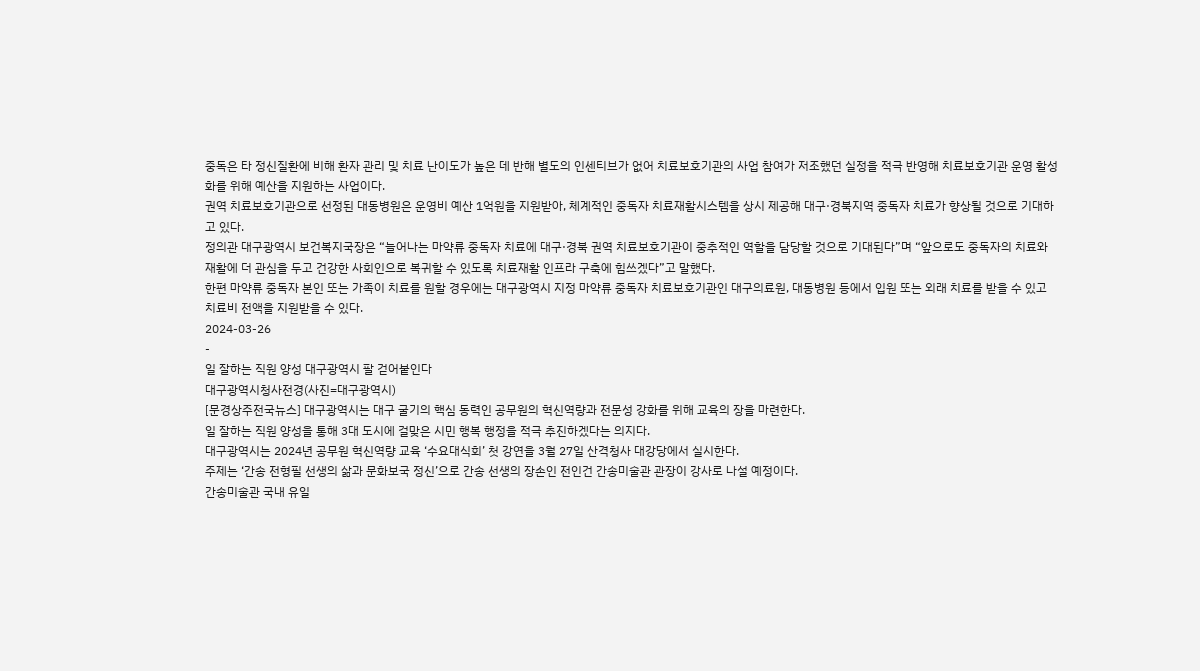중독은 타 정신질환에 비해 환자 관리 및 치료 난이도가 높은 데 반해 별도의 인센티브가 없어 치료보호기관의 사업 참여가 저조했던 실정을 적극 반영해 치료보호기관 운영 활성화를 위해 예산을 지원하는 사업이다.
권역 치료보호기관으로 선정된 대동병원은 운영비 예산 1억원을 지원받아, 체계적인 중독자 치료재활시스템을 상시 제공해 대구·경북지역 중독자 치료가 향상될 것으로 기대하고 있다.
정의관 대구광역시 보건복지국장은 “늘어나는 마약류 중독자 치료에 대구·경북 권역 치료보호기관이 중추적인 역할을 담당할 것으로 기대된다”며 “앞으로도 중독자의 치료와 재활에 더 관심을 두고 건강한 사회인으로 복귀할 수 있도록 치료재활 인프라 구축에 힘쓰겠다”고 말했다.
한편 마약류 중독자 본인 또는 가족이 치료를 원할 경우에는 대구광역시 지정 마약류 중독자 치료보호기관인 대구의료원, 대동병원 등에서 입원 또는 외래 치료를 받을 수 있고 치료비 전액을 지원받을 수 있다.
2024-03-26
-
일 잘하는 직원 양성 대구광역시 팔 걷어붙인다
대구광역시청사전경(사진=대구광역시)
[문경상주전국뉴스] 대구광역시는 대구 굴기의 핵심 동력인 공무원의 혁신역량과 전문성 강화를 위해 교육의 장을 마련한다.
일 잘하는 직원 양성을 통해 3대 도시에 걸맞은 시민 행복 행정을 적극 추진하겠다는 의지다.
대구광역시는 2024년 공무원 혁신역량 교육 ‘수요대식회’ 첫 강연을 3월 27일 산격청사 대강당에서 실시한다.
주제는 ‘간송 전형필 선생의 삶과 문화보국 정신’으로 간송 선생의 장손인 전인건 간송미술관 관장이 강사로 나설 예정이다.
간송미술관 국내 유일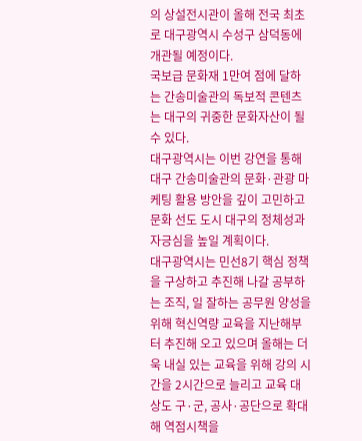의 상설전시관이 올해 전국 최초로 대구광역시 수성구 삼덕동에 개관될 예정이다.
국보급 문화재 1만여 점에 달하는 간송미술관의 독보적 콘텐츠는 대구의 귀중한 문화자산이 될 수 있다.
대구광역시는 이번 강연을 통해 대구 간송미술관의 문화·관광 마케팅 활용 방안을 깊이 고민하고 문화 선도 도시 대구의 정체성과 자긍심을 높일 계획이다.
대구광역시는 민선8기 핵심 정책을 구상하고 추진해 나갈 공부하는 조직, 일 잘하는 공무원 양성을 위해 혁신역량 교육을 지난해부터 추진해 오고 있으며 올해는 더욱 내실 있는 교육을 위해 강의 시간을 2시간으로 늘리고 교육 대상도 구·군, 공사·공단으로 확대해 역점시책을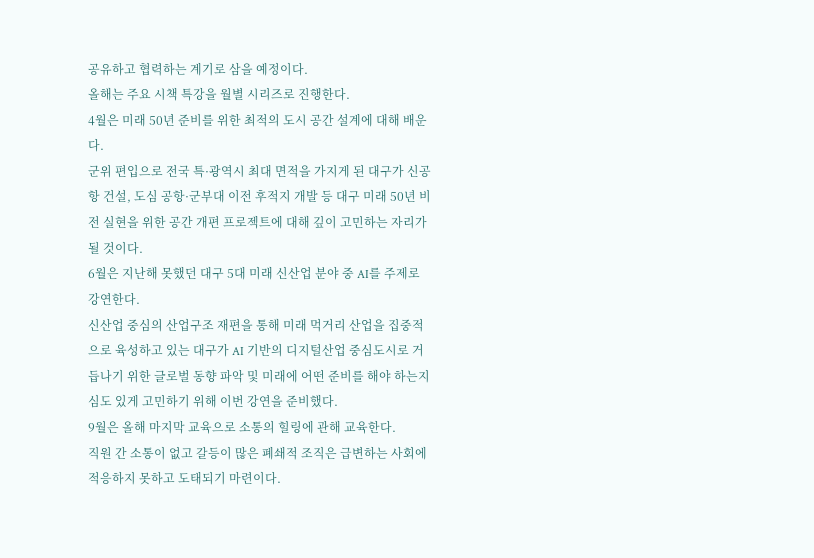공유하고 협력하는 계기로 삼을 예정이다.
올해는 주요 시책 특강을 월별 시리즈로 진행한다.
4월은 미래 50년 준비를 위한 최적의 도시 공간 설계에 대해 배운다.
군위 편입으로 전국 특·광역시 최대 면적을 가지게 된 대구가 신공항 건설, 도심 공항·군부대 이전 후적지 개발 등 대구 미래 50년 비전 실현을 위한 공간 개편 프로젝트에 대해 깊이 고민하는 자리가 될 것이다.
6월은 지난해 못했던 대구 5대 미래 신산업 분야 중 AI를 주제로 강연한다.
신산업 중심의 산업구조 재편을 통해 미래 먹거리 산업을 집중적으로 육성하고 있는 대구가 AI 기반의 디지털산업 중심도시로 거듭나기 위한 글로벌 동향 파악 및 미래에 어떤 준비를 해야 하는지 심도 있게 고민하기 위해 이번 강연을 준비했다.
9월은 올해 마지막 교육으로 소통의 힐링에 관해 교육한다.
직원 간 소통이 없고 갈등이 많은 폐쇄적 조직은 급변하는 사회에 적응하지 못하고 도태되기 마련이다.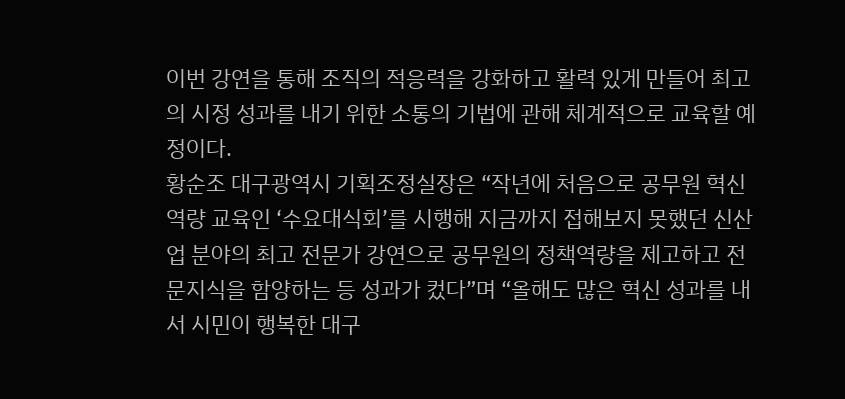이번 강연을 통해 조직의 적응력을 강화하고 활력 있게 만들어 최고의 시정 성과를 내기 위한 소통의 기법에 관해 체계적으로 교육할 예정이다.
황순조 대구광역시 기획조정실장은 “작년에 처음으로 공무원 혁신역량 교육인 ‘수요대식회’를 시행해 지금까지 접해보지 못했던 신산업 분야의 최고 전문가 강연으로 공무원의 정책역량을 제고하고 전문지식을 함양하는 등 성과가 컸다”며 “올해도 많은 혁신 성과를 내서 시민이 행복한 대구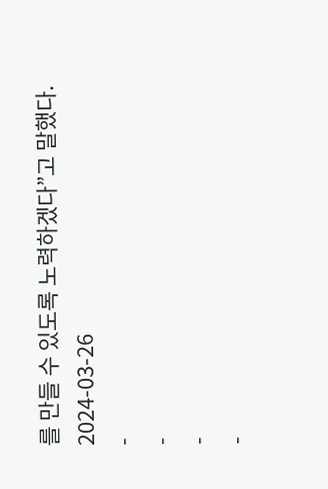를 만들 수 있도록 노력하겠다”고 말했다.
2024-03-26
-
-
-
-